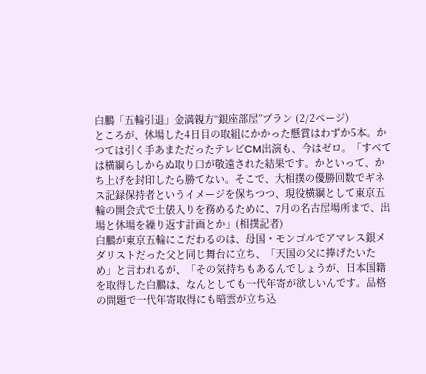白鵬「五輪引退」金満親方“銀座部屋”プラン (2/2ページ)
ところが、休場した4日目の取組にかかった懸賞はわずか5本。かつては引く手あまただったテレビCM出演も、今はゼロ。「すべては横綱らしからぬ取り口が敬遠された結果です。かといって、かち上げを封印したら勝てない。そこで、大相撲の優勝回数でギネス記録保持者というイメージを保ちつつ、現役横綱として東京五輪の開会式で土俵入りを務めるために、7月の名古屋場所まで、出場と休場を繰り返す計画とか」(相撲記者)
白鵬が東京五輪にこだわるのは、母国・モンゴルでアマレス銀メダリストだった父と同じ舞台に立ち、「天国の父に捧げたいため」と言われるが、「その気持ちもあるんでしょうが、日本国籍を取得した白鵬は、なんとしても一代年寄が欲しいんです。品格の問題で一代年寄取得にも暗雲が立ち込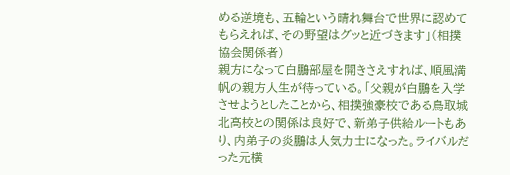める逆境も、五輪という晴れ舞台で世界に認めてもらえれば、その野望はグッと近づきます」(相撲協会関係者)
親方になって白鵬部屋を開きさえすれば、順風満帆の親方人生が待っている。「父親が白鵬を入学させようとしたことから、相撲強豪校である鳥取城北高校との関係は良好で、新弟子供給ルートもあり、内弟子の炎鵬は人気力士になった。ライバルだった元横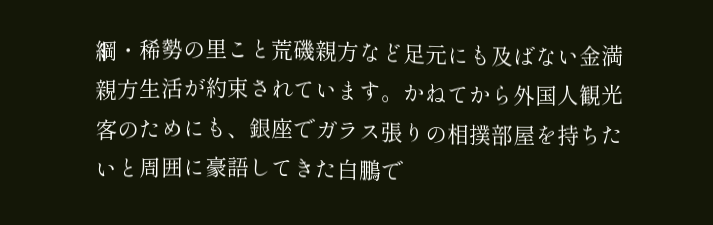綱・稀勢の里こと荒磯親方など足元にも及ばない金満親方生活が約束されています。かねてから外国人観光客のためにも、銀座でガラス張りの相撲部屋を持ちたいと周囲に豪語してきた白鵬で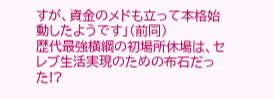すが、資金のメドも立って本格始動したようです」(前同)
歴代最強横綱の初場所休場は、セレブ生活実現のための布石だった!?